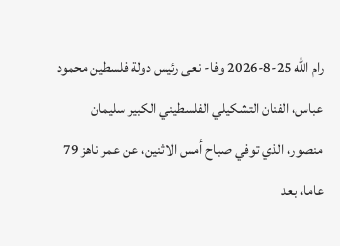رام الله 25-8-2026 وفا- نعى رئيس دولة فلسطين محمود عباس، الفنان التشكيلي الفلسطيني الكبير سليمان منصور، الذي توفي صباح أمس الاثنين، عن عمر ناهز 79 عاما، بعد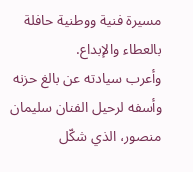مسيرة فنية ووطنية حافلة بالعطاء والإبداع.
وأعرب سيادته عن بالغ حزنه وأسفه لرحيل الفنان سليمان منصور، الذي شكّل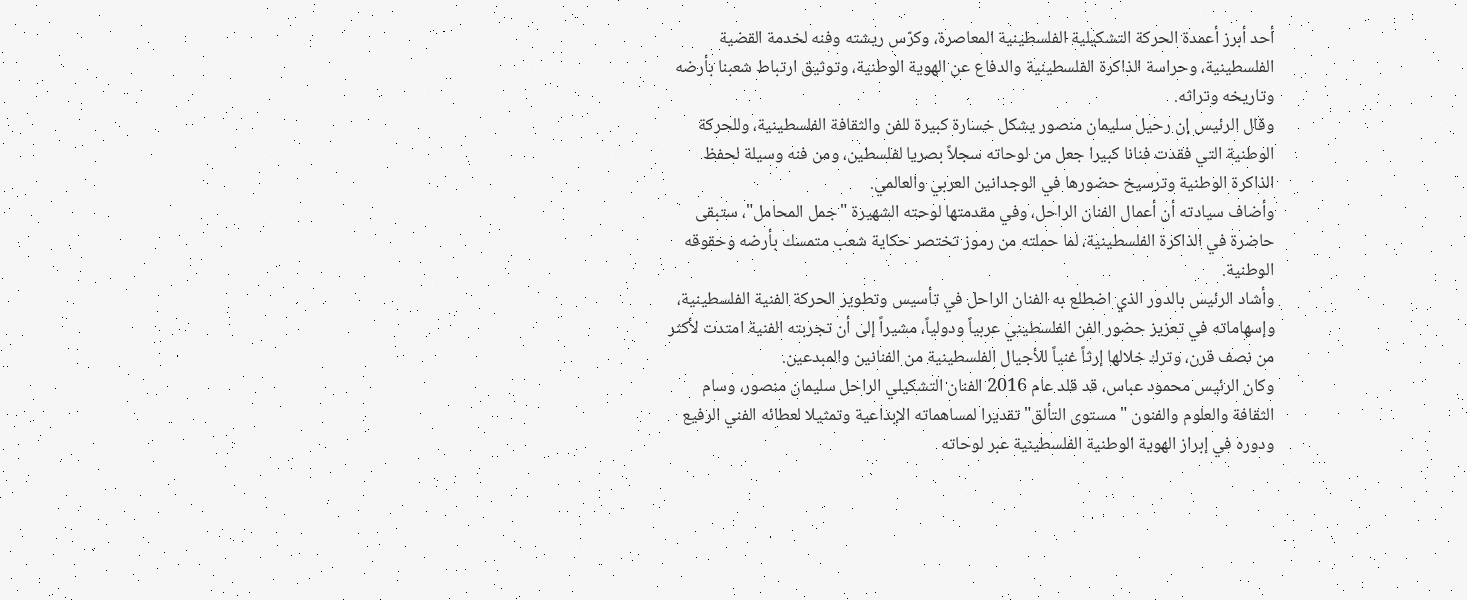أحد أبرز أعمدة الحركة التشكيلية الفلسطينية المعاصرة، وكرّس ريشته وفنه لخدمة القضية الفلسطينية، وحراسة الذاكرة الفلسطينية والدفاع عن الهوية الوطنية، وتوثيق ارتباط شعبنا بأرضه وتاريخه وتراثه.
وقال الرئيس إن رحيل سليمان منصور يشكل خسارة كبيرة للفن والثقافة الفلسطينية، وللحركة الوطنية التي فقدت فنانا كبيرا جعل من لوحاته سجلاً بصريا لفلسطين، ومن فنه وسيلة لحفظ الذاكرة الوطنية وترسيخ حضورها في الوجدانين العربي والعالمي.
وأضاف سيادته أن أعمال الفنان الراحل، وفي مقدمتها لوحته الشهيرة "جمل المحامل"، ستبقى حاضرة في الذاكرة الفلسطينية، لما حملته من رموز تختصر حكاية شعب متمسك بأرضه وحقوقه الوطنية.
وأشاد الرئيس بالدور الذي اضطلع به الفنان الراحل في تأسيس وتطوير الحركة الفنية الفلسطينية، وإسهاماته في تعزيز حضور الفن الفلسطيني عربياً ودولياً، مشيراً إلى أن تجربته الفنية امتدت لأكثر من نصف قرن، وترك خلالها إرثاً غنياً للأجيال الفلسطينية من الفنانين والمبدعين.
وكان الرئيس محمود عباس، قد قلد عام 2016 الفنان التشكيلي الراحل سليمان منصور، وسام الثقافة والعلوم والفنون "مستوى التألق" تقديرا لمساهماته الإبداعية وتمثيلا لعطائه الفني الرفيع ودوره في إبراز الهوية الوطنية الفلسطينية عبر لوحاته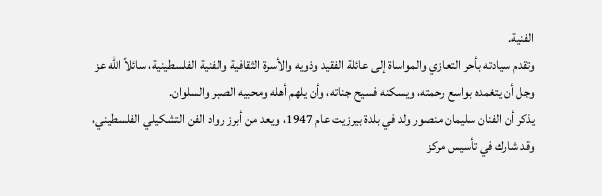الفنية.
وتقدم سيادته بأحر التعازي والمواساة إلى عائلة الفقيد وذويه والأسرة الثقافية والفنية الفلسطينية، سائلاً الله عز وجل أن يتغمده بواسع رحمته، ويسكنه فسيح جناته، وأن يلهم أهله ومحبيه الصبر والسلوان.
يذكر أن الفنان سليمان منصور ولد في بلدة بيرزيت عام 1947، ويعد من أبرز رواد الفن التشكيلي الفلسطيني، وقد شارك في تأسيس مركز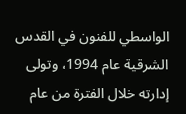الواسطي للفنون في القدس الشرقية عام 1994، وتولى إدارته خلال الفترة من عام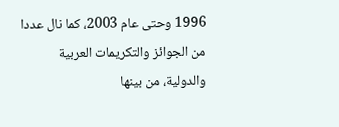1996 وحتى عام 2003، كما نال عددا من الجوائز والتكريمات العربية والدولية، من بينها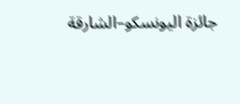جائزة اليونسكو–الشارقة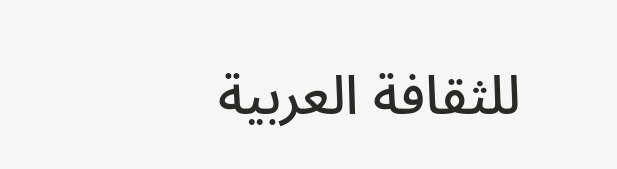للثقافة العربية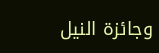وجائزة النيل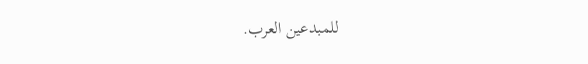للمبدعين العرب.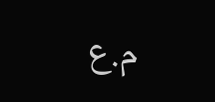م.ع